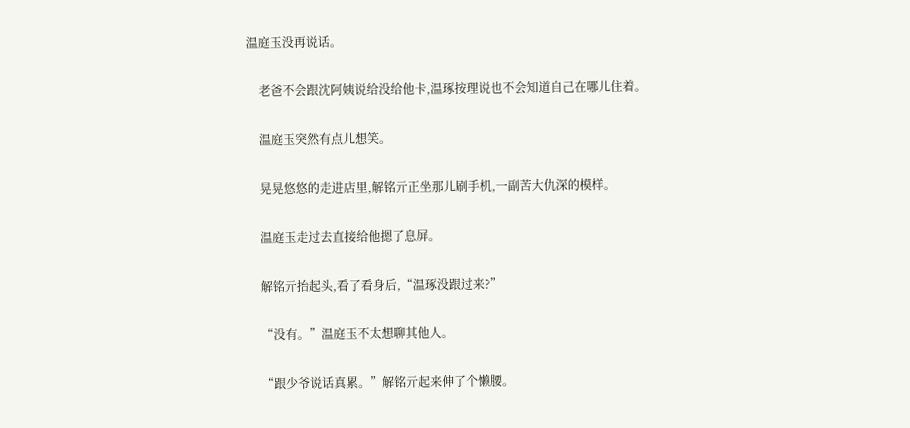温庭玉没再说话。

    老爸不会跟沈阿姨说给没给他卡,温琢按理说也不会知道自己在哪儿住着。

    温庭玉突然有点儿想笑。

    晃晃悠悠的走进店里,解铭亓正坐那儿刷手机,一副苦大仇深的模样。

    温庭玉走过去直接给他摁了息屏。

    解铭亓抬起头,看了看身后,“温琢没跟过来?”

    “没有。”温庭玉不太想聊其他人。

    “跟少爷说话真累。”解铭亓起来伸了个懒腰。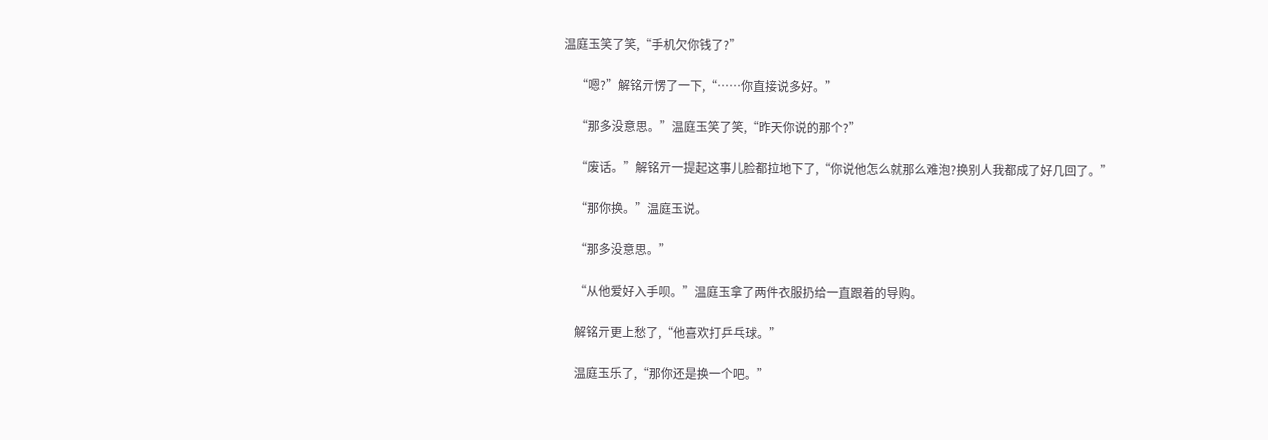温庭玉笑了笑,“手机欠你钱了?”

    “嗯?”解铭亓愣了一下,“……你直接说多好。”

    “那多没意思。”温庭玉笑了笑,“昨天你说的那个?”

    “废话。”解铭亓一提起这事儿脸都拉地下了,“你说他怎么就那么难泡?换别人我都成了好几回了。”

    “那你换。”温庭玉说。

    “那多没意思。”

    “从他爱好入手呗。”温庭玉拿了两件衣服扔给一直跟着的导购。

    解铭亓更上愁了,“他喜欢打乒乓球。”

    温庭玉乐了,“那你还是换一个吧。”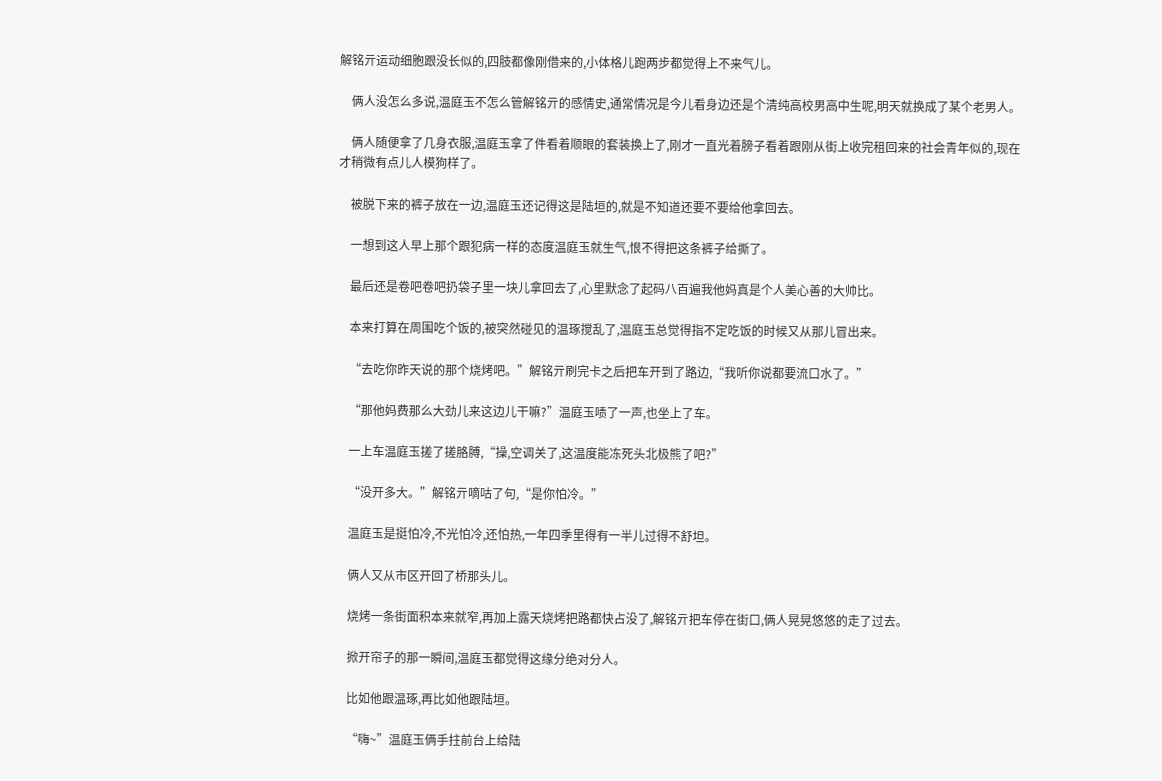解铭亓运动细胞跟没长似的,四肢都像刚借来的,小体格儿跑两步都觉得上不来气儿。

    俩人没怎么多说,温庭玉不怎么管解铭亓的感情史,通常情况是今儿看身边还是个清纯高校男高中生呢,明天就换成了某个老男人。

    俩人随便拿了几身衣服,温庭玉拿了件看着顺眼的套装换上了,刚才一直光着膀子看着跟刚从街上收完租回来的社会青年似的,现在才稍微有点儿人模狗样了。

    被脱下来的裤子放在一边,温庭玉还记得这是陆垣的,就是不知道还要不要给他拿回去。

    一想到这人早上那个跟犯病一样的态度温庭玉就生气,恨不得把这条裤子给撕了。

    最后还是卷吧卷吧扔袋子里一块儿拿回去了,心里默念了起码八百遍我他妈真是个人美心善的大帅比。

    本来打算在周围吃个饭的,被突然碰见的温琢搅乱了,温庭玉总觉得指不定吃饭的时候又从那儿冒出来。

    “去吃你昨天说的那个烧烤吧。”解铭亓刷完卡之后把车开到了路边,“我听你说都要流口水了。”

    “那他妈费那么大劲儿来这边儿干嘛?”温庭玉啧了一声,也坐上了车。

    一上车温庭玉搓了搓胳膊,“操,空调关了,这温度能冻死头北极熊了吧?”

    “没开多大。”解铭亓嘀咕了句,“是你怕冷。”

    温庭玉是挺怕冷,不光怕冷,还怕热,一年四季里得有一半儿过得不舒坦。

    俩人又从市区开回了桥那头儿。

    烧烤一条街面积本来就窄,再加上露天烧烤把路都快占没了,解铭亓把车停在街口,俩人晃晃悠悠的走了过去。

    掀开帘子的那一瞬间,温庭玉都觉得这缘分绝对分人。

    比如他跟温琢,再比如他跟陆垣。

    “嗨~”温庭玉俩手拄前台上给陆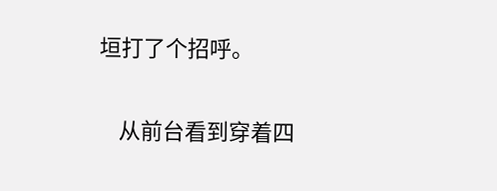垣打了个招呼。

    从前台看到穿着四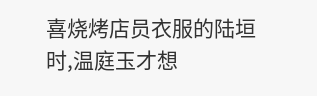喜烧烤店员衣服的陆垣时,温庭玉才想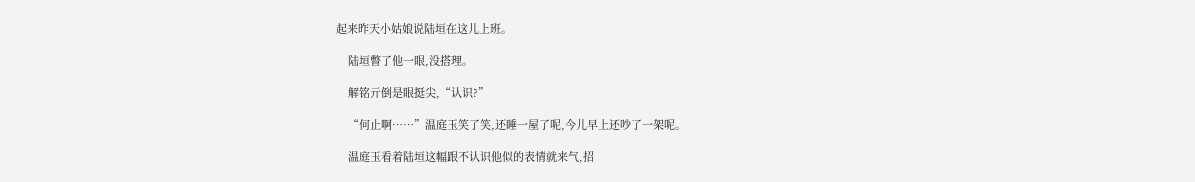起来昨天小姑娘说陆垣在这儿上班。

    陆垣瞥了他一眼,没搭理。

    解铭亓倒是眼挺尖,“认识?”

    “何止啊……”温庭玉笑了笑,还睡一屋了呢,今儿早上还吵了一架呢。

    温庭玉看着陆垣这幅跟不认识他似的表情就来气,招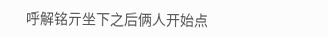呼解铭亓坐下之后俩人开始点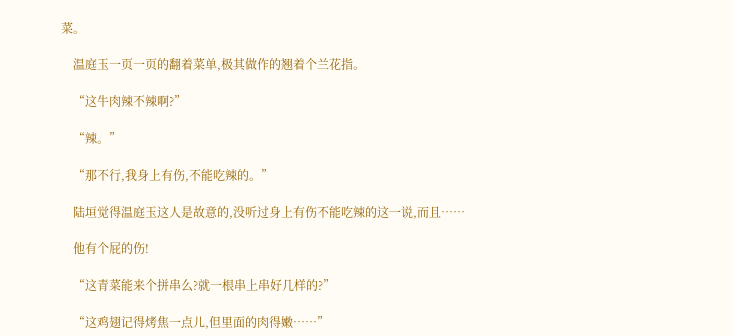菜。

    温庭玉一页一页的翻着菜单,极其做作的翘着个兰花指。

    “这牛肉辣不辣啊?”

    “辣。”

    “那不行,我身上有伤,不能吃辣的。”

    陆垣觉得温庭玉这人是故意的,没听过身上有伤不能吃辣的这一说,而且……

    他有个屁的伤!

    “这青菜能来个拼串么?就一根串上串好几样的?”

    “这鸡翅记得烤焦一点儿,但里面的肉得嫩……”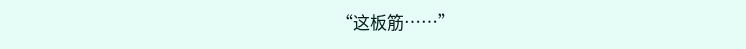“这板筋……”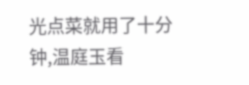光点菜就用了十分钟,温庭玉看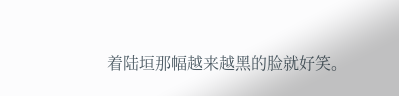着陆垣那幅越来越黑的脸就好笑。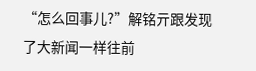“怎么回事儿?”解铭亓跟发现了大新闻一样往前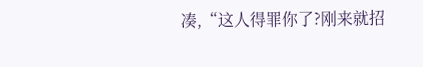凑,“这人得罪你了?刚来就招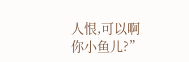人恨,可以啊你小鱼儿?”